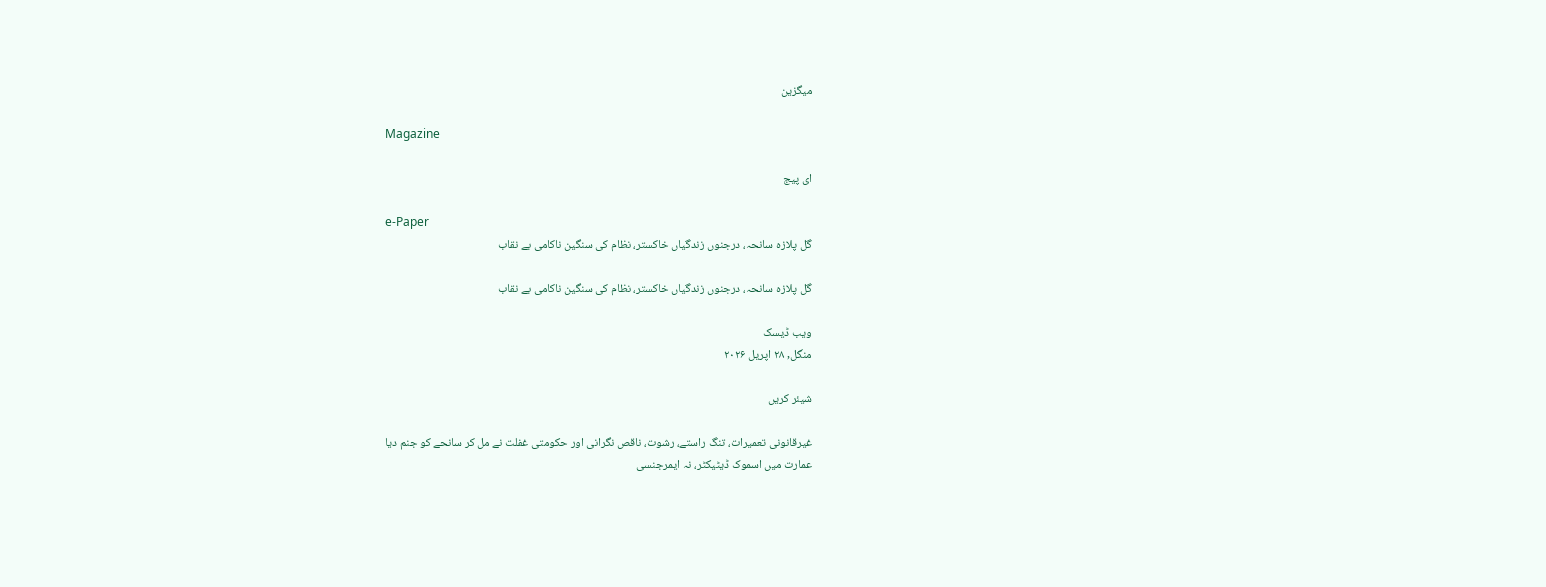میگزین

Magazine

ای پیج

e-Paper
گل پلازہ سانحہ، درجنوں زندگیاں خاکستر، نظام کی سنگین ناکامی بے نقاب

گل پلازہ سانحہ، درجنوں زندگیاں خاکستر، نظام کی سنگین ناکامی بے نقاب

ویب ڈیسک
منگل, ۲۸ اپریل ۲۰۲۶

شیئر کریں

غیرقانونی تعمیرات، تنگ راستے، رشوت، ناقص نگرانی اور حکومتی غفلت نے مل کر سانحے کو جنم دیا
عمارت میں اسموک ڈیٹیکٹر، نہ ایمرجنسی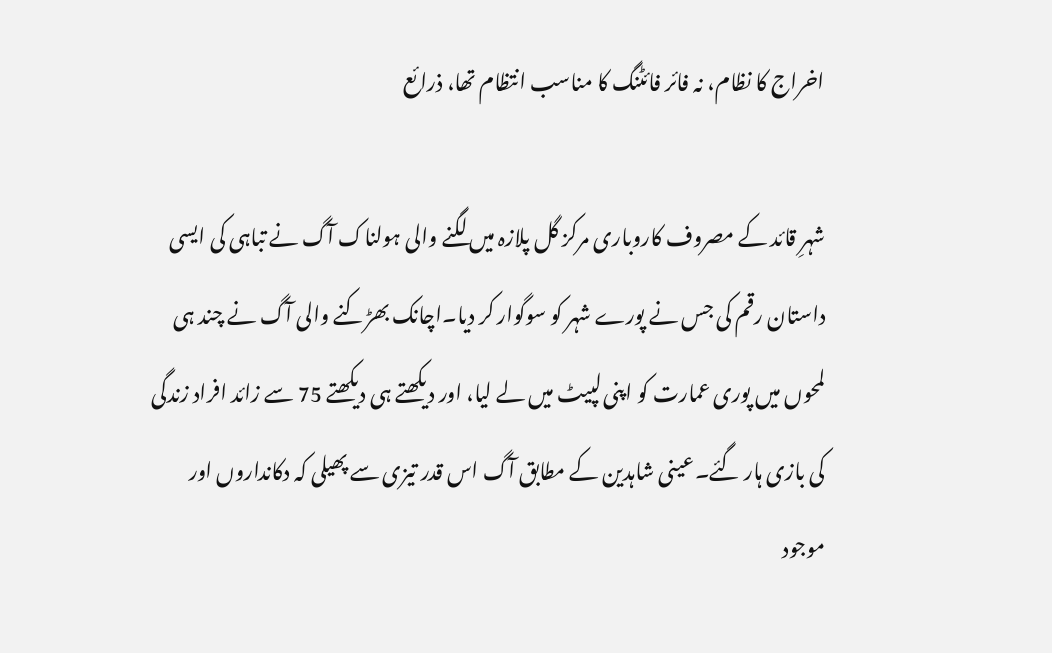اخراج کا نظام، نہ فائر فائٹنگ کا مناسب انتظام تھا، ذرائع

شہرِ قائد کے مصروف کاروباری مرکز گل پلازہ میں لگنے والی ہولناک آگ نے تباہی کی ایسی داستان رقم کی جس نے پورے شہر کو سوگوار کر دیا۔اچانک بھڑکنے والی آگ نے چند ہی لمحوں میں پوری عمارت کو اپنی لپیٹ میں لے لیا، اور دیکھتے ہی دیکھتے 75 سے زائد افراد زندگی کی بازی ہار گئے۔عینی شاہدین کے مطابق آگ اس قدر تیزی سے پھیلی کہ دکانداروں اور موجود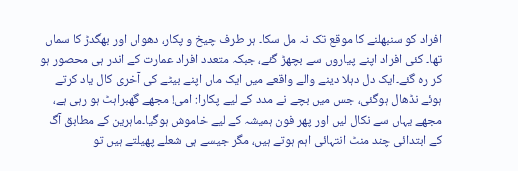افراد کو سنبھلنے کا موقع تک نہ مل سکا۔ ہر طرف چیخ و پکار، دھواں اور بھگدڑ کا سماں تھا۔ کئی افراد اپنے پیاروں سے بچھڑ گئے، جبکہ متعدد افراد عمارت کے اندر ہی محصور ہو کر رہ گئے۔ایک دل دہلا دینے والے واقعے میں ایک ماں اپنے بیٹے کی آخری کال یاد کرتے ہوئے نڈھال ہوگئی، جس میں بچے نے مدد کے لیے پکارا: امی! مجھے گھبراہٹ ہو رہی ہے، مجھے یہاں سے نکال لیں اور پھر فون ہمیشہ کے لیے خاموش ہوگیا۔ماہرین کے مطابق آگ کے ابتدائی چند منٹ انتہائی اہم ہوتے ہیں، مگر جیسے ہی شعلے پھیلتے ہیں تو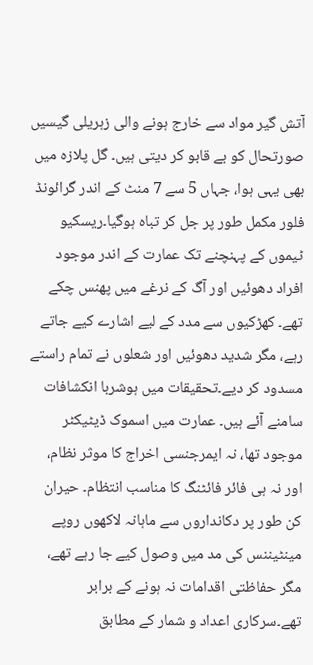آتش گیر مواد سے خارج ہونے والی زہریلی گیسیں صورتحال کو بے قابو کر دیتی ہیں۔ گل پلازہ میں بھی یہی ہوا، جہاں 5 سے 7 منٹ کے اندر گرائونڈ فلور مکمل طور پر جل کر تباہ ہوگیا۔ریسکیو ٹیموں کے پہنچنے تک عمارت کے اندر موجود افراد دھوئیں اور آگ کے نرغے میں پھنس چکے تھے۔ کھڑکیوں سے مدد کے لیے اشارے کیے جاتے رہے، مگر شدید دھوئیں اور شعلوں نے تمام راستے مسدود کر دیے۔تحقیقات میں ہوشربا انکشافات سامنے آئے ہیں۔ عمارت میں اسموک ڈیٹیکٹر موجود تھا، نہ ایمرجنسی اخراج کا موثر نظام، اور نہ ہی فائر فائٹنگ کا مناسب انتظام۔ حیران کن طور پر دکانداروں سے ماہانہ لاکھوں روپے مینٹیننس کی مد میں وصول کیے جا رہے تھے، مگر حفاظتی اقدامات نہ ہونے کے برابر تھے۔سرکاری اعداد و شمار کے مطابق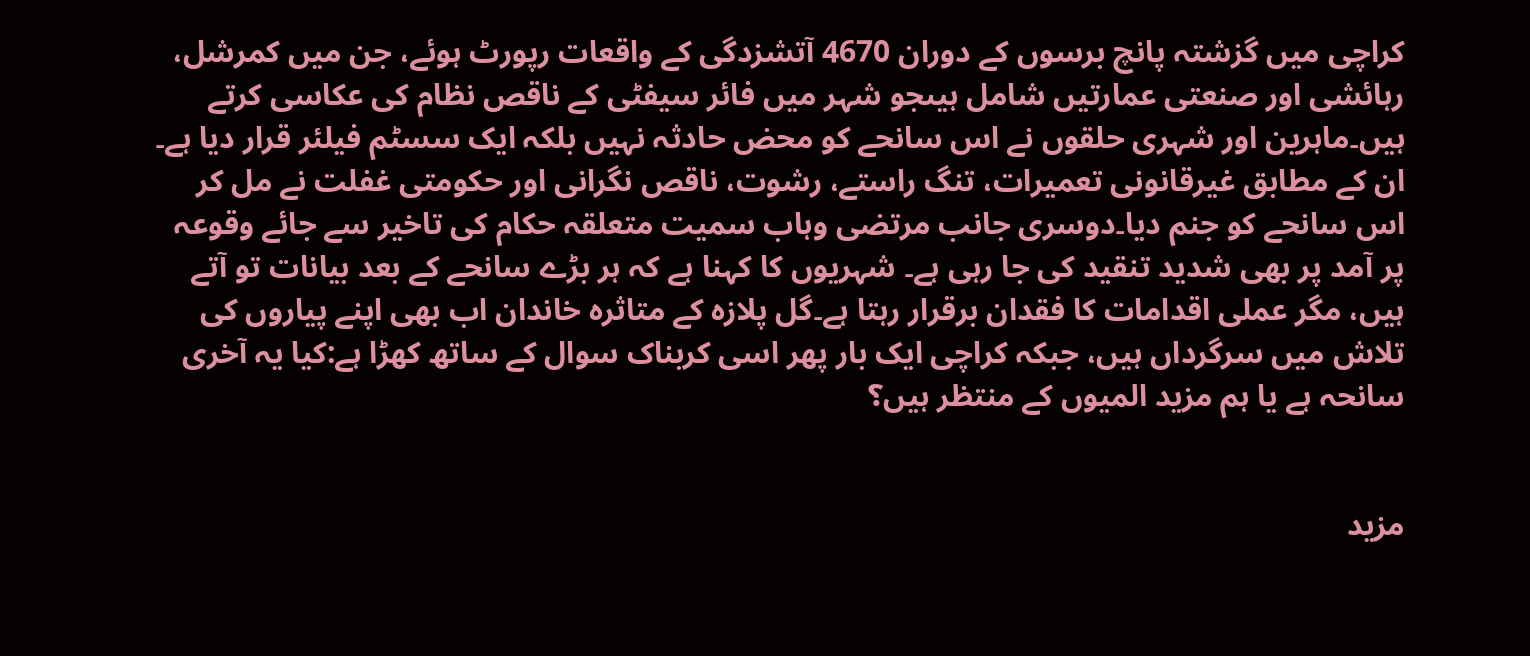کراچی میں گزشتہ پانچ برسوں کے دوران 4670 آتشزدگی کے واقعات رپورٹ ہوئے، جن میں کمرشل، رہائشی اور صنعتی عمارتیں شامل ہیںجو شہر میں فائر سیفٹی کے ناقص نظام کی عکاسی کرتے ہیں۔ماہرین اور شہری حلقوں نے اس سانحے کو محض حادثہ نہیں بلکہ ایک سسٹم فیلئر قرار دیا ہے۔ ان کے مطابق غیرقانونی تعمیرات، تنگ راستے، رشوت، ناقص نگرانی اور حکومتی غفلت نے مل کر اس سانحے کو جنم دیا۔دوسری جانب مرتضی وہاب سمیت متعلقہ حکام کی تاخیر سے جائے وقوعہ پر آمد پر بھی شدید تنقید کی جا رہی ہے۔ شہریوں کا کہنا ہے کہ ہر بڑے سانحے کے بعد بیانات تو آتے ہیں، مگر عملی اقدامات کا فقدان برقرار رہتا ہے۔گل پلازہ کے متاثرہ خاندان اب بھی اپنے پیاروں کی تلاش میں سرگرداں ہیں، جبکہ کراچی ایک بار پھر اسی کربناک سوال کے ساتھ کھڑا ہے:کیا یہ آخری سانحہ ہے یا ہم مزید المیوں کے منتظر ہیں؟


مزید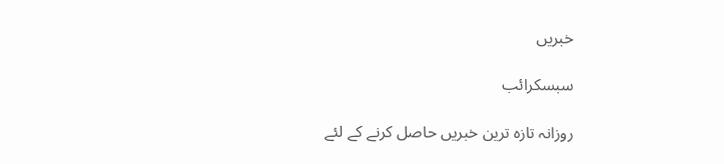خبریں

سبسکرائب

روزانہ تازہ ترین خبریں حاصل کرنے کے لئے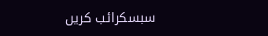سبسکرائب کریں